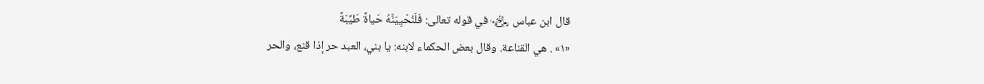قال ابن عباس ﵄ في قوله تعالى: فَلَنُحْيِيَنَّهُ حَياةً طَيِّبَةً
«١» . هي القناعة. وقال بعض الحكماء لابنه: يا بني، العبد حر إذا قنع، والحر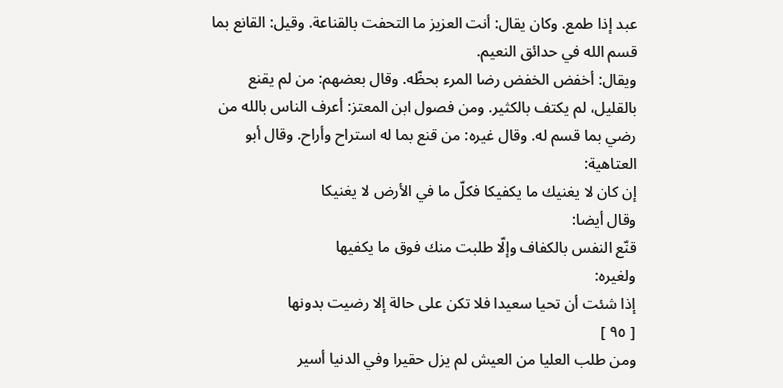عبد إذا طمع. وكان يقال: أنت العزيز ما التحفت بالقناعة. وقيل: القانع بما قسم الله في حدائق النعيم.
ويقال: أخفض الخفض رضا المرء بحظّه. وقال بعضهم: من لم يقنع بالقليل، لم يكتف بالكثير. ومن فصول ابن المعتز: أعرف الناس بالله من رضي بما قسم له. وقال غيره: من قنع بما له استراح وأراح. وقال أبو العتاهية:
إن كان لا يغنيك ما يكفيكا فكلّ ما في الأرض لا يغنيكا
وقال أيضا:
قنّع النفس بالكفاف وإلّا طلبت منك فوق ما يكفيها
ولغيره:
إذا شئت أن تحيا سعيدا فلا تكن على حالة إلا رضيت بدونها
[ ٩٥ ]
ومن طلب العليا من العيش لم يزل حقيرا وفي الدنيا أسير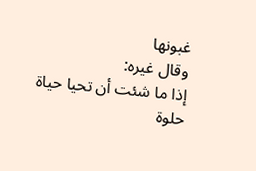غبونها
وقال غيره:
إذا ما شئت أن تحيا حياة حلوة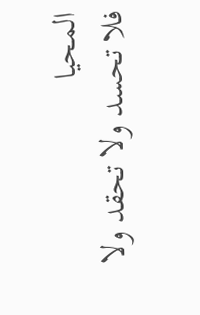المحيا
فلا تحسد ولا تحقد ولا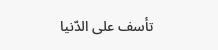تأسف على الدّنيا